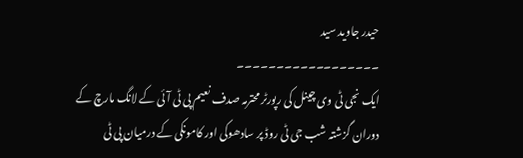حیدر جاوید سید
۔۔۔۔۔۔۔۔۔۔۔۔۔۔۔۔۔۔
ایک نجی ٹی وی چینل کی رپورٹر محترمہ صدف نعیم پی ٹی آئی کے لانگ مارچ کے دوران گزشتہ شب جی ٹی روڈ پر سادھوکی اور کامونکی کے درمیان پی ٹی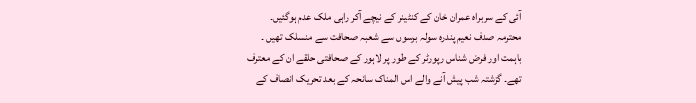آئی کے سربراہ عمران خان کے کنٹینر کے نیچے آکر راہی ملک عدم ہوگئیں۔
محترمہ صدف نعیم پندرہ سولہ برسوں سے شعبہ صحافت سے منسلک تھیں ۔ باہمت اور فرض شناس رپورٹر کے طور پر لاہور کے صحافتی حلقے ان کے معترف تھے۔ گزشتہ شب پیش آنے والے اس المناک سانحہ کے بعد تحریک انصاف کے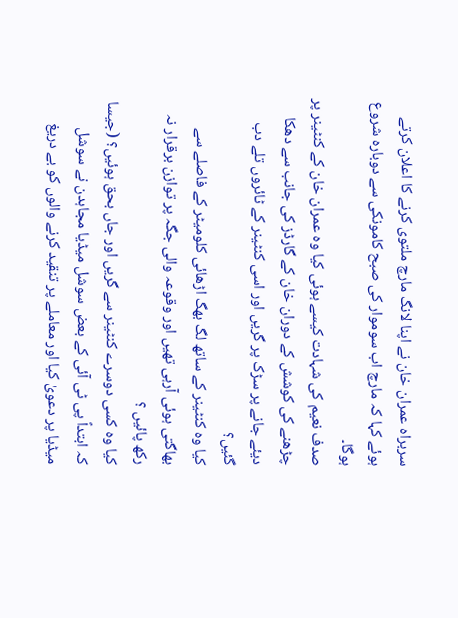سربراہ عمران خان نے اپنا لانگ مارچ ملتوی کرنے کا اعلان کرتے ہوئے کہا کہ مارچ اب سوموار کی صبح کامونکی سے دوبارہ شروع ہوگا۔
صدف نعیم کی شہادت کیسے ہوئی کیا وہ عمران خان کے کنٹینر پر چڑھنے کی کوشش کے دوران خان کے گارڈز کی جانب سے دھکا دیئے جانے پر سڑک پر گریں اور اسی کنٹینر کے ٹائروں تلے دب گئیں؟
کیا وہ کنٹینر کے ساتھ لگ بھگ اڑھائی کلومیٹر کے فاصلے سے بھاگتی ہوئی آرہی تھیں اور وقوعہ والی جگہ پر توازن برقرار نہ رکھ پائیں ؟
کیا وہ کسی دوسرے کنٹینر سے گریں اور جاں بحق ہوئیں؟ (جیسا کہ ابتداً پی ٹی آئی کے بعض سوشل میڈیا مجاہدن نے سوشل میڈیا پر دعویٰ کیا اور معاملے پر تنقید کرنے والوں کو بے دریغ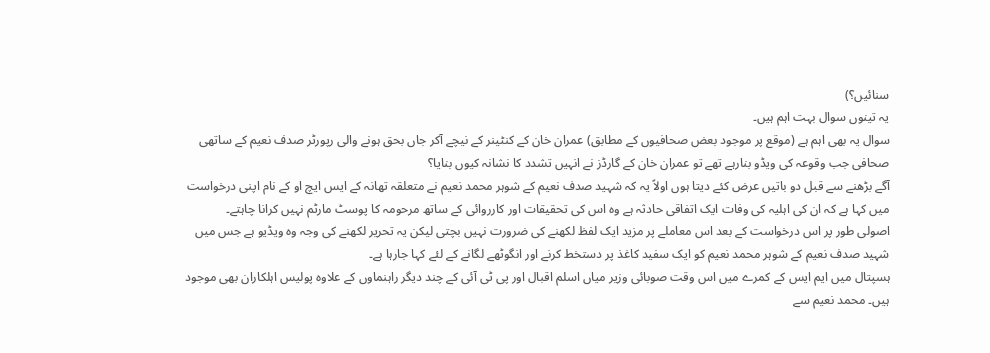سنائیں؟)
یہ تینوں سوال بہت اہم ہیں۔
سوال یہ بھی اہم ہے (موقع پر موجود بعض صحافیوں کے مطابق) عمران خان کے کنٹینر کے نیچے آکر جاں بحق ہونے والی رپورٹر صدف نعیم کے ساتھی صحافی جب وقوعہ کی ویڈو بنارہے تھے تو عمران خان کے گارڈز نے انہیں تشدد کا نشانہ کیوں بنایا؟
آگے بڑھنے سے قبل دو باتیں عرض کئے دیتا ہوں اولاً یہ کہ شہید صدف نعیم کے شوہر محمد نعیم نے متعلقہ تھانہ کے ایس ایچ او کے نام اپنی درخواست میں کہا ہے کہ ان کی اہلیہ کی وفات ایک اتفاقی حادثہ ہے وہ اس کی تحقیقات اور کارروائی کے ساتھ مرحومہ کا پوسٹ مارٹم نہیں کرانا چاہتے۔
اصولی طور پر اس درخواست کے بعد اس معاملے پر مزید ایک لفظ لکھنے کی ضرورت نہیں بچتی لیکن یہ تحریر لکھنے کی وجہ وہ ویڈیو ہے جس میں شہید صدف نعیم کے شوہر محمد نعیم کو ایک سفید کاغذ پر دستخط کرنے اور انگوٹھے لگانے کے لئے کہا جارہا ہے۔
ہسپتال میں ایم ایس کے کمرے میں اس وقت صوبائی وزیر میاں اسلم اقبال اور پی ٹی آئی کے چند دیگر راہنماوں کے علاوہ پولیس اہلکاران بھی موجود ہیں۔ محمد نعیم سے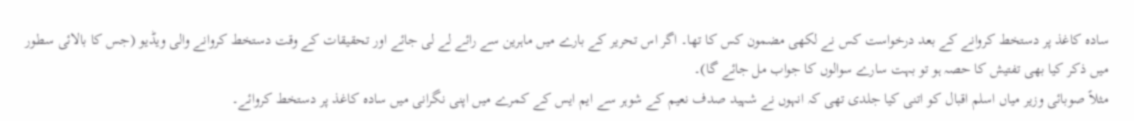سادہ کاغذ پر دستخط کروانے کے بعد درخواست کس نے لکھی مضمون کس کا تھا۔ اگر اس تحریر کے بارے میں ماہرین سے رائے لے لی جائے اور تحقیقات کے وقت دستخط کروانے والی ویڈیو (جس کا بالائی سطور میں ذکر کیا بھی تفتیش کا حصہ ہو تو بہت سارے سوالوں کا جواب مل جائے گا)۔
مثلاً صوبائی وزیر میاں اسلم اقبال کو اتنی کیا جلدی تھی کہ انہوں نے شہید صدف نعیم کے شوہر سے ایم ایس کے کمرے میں اپنی نگرانی میں سادہ کاغذ پر دستخط کروائے۔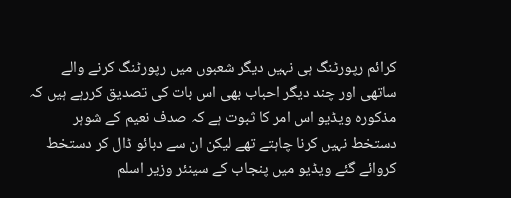کرائم رپورٹنگ ہی نہیں دیگر شعبوں میں رپورٹنگ کرنے والے ساتھی اور چند دیگر احباب بھی اس بات کی تصدیق کررہے ہیں کہ مذکورہ ویڈیو اس امر کا ثبوت ہے کہ صدف نعیم کے شوہر دستخط نہیں کرنا چاہتے تھے لیکن ان سے دبائو ڈال کر دستخط کروائے گئے ویڈیو میں پنجاب کے سینئر وزیر اسلم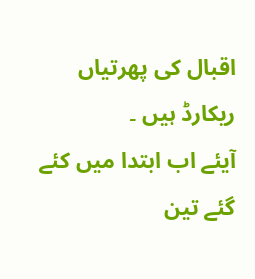اقبال کی پھرتیاں ریکارڈ ہیں ۔
آیئے اب ابتدا میں کئے گئے تین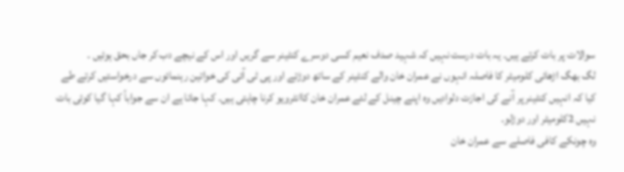سوالات پر بات کرتے ہیں۔ یہ بات درست نہیں کہ شہید صدف نعیم کسی دوسرے کنٹینر سے گریں اور اس کے نیچے دب کر جاں بحق ہوئیں ۔
لگ بھگ اڑھائی کلومیٹر کا فاصلہ انہوں نے عمران خان والے کنٹینر کے ساتھ دوڑتے اور پی ٹی آئی کی خواتین رہنمائوں سے درخواستیں کرتے طے کیا کہ انہیں کنٹینر پر آنے کی اجازت دلوادیں وہ اپنے چینل کے لئے عمران خان کاانٹرویو کرنا چاہتی ہیں۔ کہا جاتا ہے ان سے جواباً کہا گیا کوئی بات نہیں 2کلومیٹر اور دوڑلو۔
وہ چونکے کافی فاصلے سے عمران خان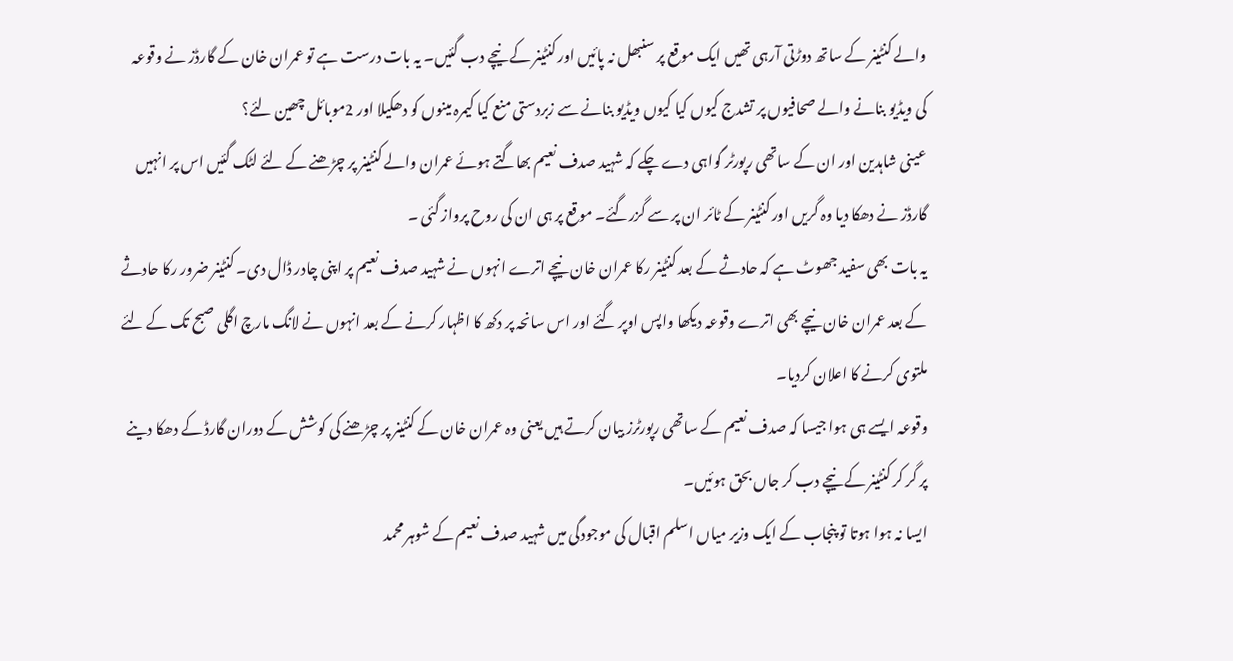والے کنٹینر کے ساتھ دوڑتی آرہی تھیں ایک موقع پر سنبھل نہ پائیں اور کنٹینر کے نیچے دب گئیں۔ یہ بات درست ہے تو عمران خان کے گارڈز نے وقوعہ کی ویڈیو بنانے والے صحافیوں پر تشدج کیوں کیا کیوں ویڈیو بنانے سے زبردستی منع کیا کیمرہ مینوں کو دھکیلا اور 2موبائل چھین لئے؟
عینی شاہدین اور ان کے ساتھی رپورٹر گواہی دے چکے کہ شہید صدف نعیم بھاگتے ہوئے عمران والے کنٹینر پر چڑھنے کے لئے لٹک گئیں اس پر انہیں گارڈز نے دھکا دیا وہ گریں اور کنٹینر کے ٹائر ان پر سے گزرگئے۔ موقع پر ہی ان کی روح پرواز گئی ۔
یہ بات بھی سفید جھوٹ ہے کہ حادثے کے بعد کنٹینر رکا عمران خان نیچے اترے انہوں نے شہید صدف نعیم پر اپنی چادر ڈال دی۔ کنٹینر ضرور رکا حادثے کے بعد عمران خان نیچے بھی اترے وقوعہ دیکھا واپس اوپر گئے اور اس سانحہ پر دکھ کا اظہار کرنے کے بعد انہوں نے لانگ مارچ اگلی صبح تک کے لئے ملتوی کرنے کا اعلان کردیا۔
وقوعہ ایسے ہی ہوا جیسا کہ صدف نعیم کے ساتھی رپورٹرز بیان کرتے ہیں یعنی وہ عمران خان کے کنٹینر پر چڑھنے کی کوشش کے دوران گارڈ کے دھکا دینے پر گر کر کنٹینر کے نیچے دب کر جاں بحق ہوئیں۔
ایسا نہ ہوا ہوتا تو پنجاب کے ایک وزیر میاں اسلم اقبال کی موجودگی میں شہید صدف نعیم کے شوہر محمد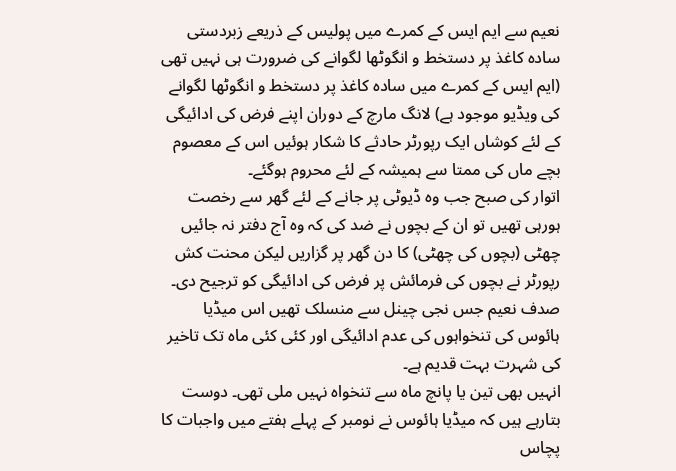نعیم سے ایم ایس کے کمرے میں پولیس کے ذریعے زبردستی سادہ کاغذ پر دستخط و انگوٹھا لگوانے کی ضرورت ہی نہیں تھی (ایم ایس کے کمرے میں سادہ کاغذ پر دستخط و انگوٹھا لگوانے کی ویڈیو موجود ہے) لانگ مارچ کے دوران اپنے فرض کی ادائیگی کے لئے کوشاں ایک رپورٹر حادثے کا شکار ہوئیں اس کے معصوم بچے ماں کی ممتا سے ہمیشہ کے لئے محروم ہوگئے۔
اتوار کی صبح جب وہ ڈیوٹی پر جانے کے لئے گھر سے رخصت ہورہی تھیں تو ان کے بچوں نے ضد کی کہ وہ آج دفتر نہ جائیں چھٹی (بچوں کی چھٹی) کا دن گھر پر گزاریں لیکن محنت کش رپورٹر نے بچوں کی فرمائش پر فرض کی ادائیگی کو ترجیح دی۔ صدف نعیم جس نجی چینل سے منسلک تھیں اس میڈیا ہائوس کی تنخواہوں کی عدم ادائیگی اور کئی کئی ماہ تک تاخیر کی شہرت بہت قدیم ہے۔
انہیں بھی تین یا پانچ ماہ سے تنخواہ نہیں ملی تھی۔ دوست بتارہے ہیں کہ میڈیا ہائوس نے نومبر کے پہلے ہفتے میں واجبات کا پچاس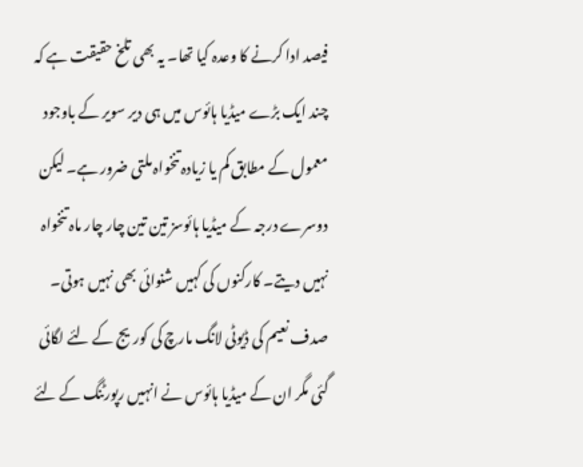فیصد ادا کرنے کا وعدہ کیا تھا۔ یہ بھی تلخ حقیقت ہے کہ چند ایک بڑے میڈیا ہائوس میں ہی دیر سویر کے باوجود معمول کے مطابق کم یا زیادہ تنخواہ ملتی ضرور ہے۔ لیکن دوسرے درجہ کے میڈیا ہائوسز تین تین چار چار ماہ تنخواہ نہیں دیتے۔ کارکنوں کی کہیں شنوائی بھی نہیں ہوتی۔
صدف نعیم کی ڈیوٹی لانگ مارچ کی کوریج کے لئے لگائی گئی مگر ان کے میڈیا ہائوس نے انہیں رپورٹنگ کے لئے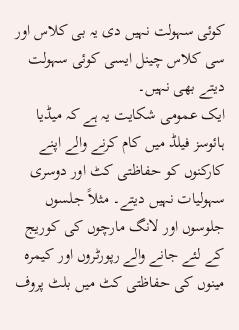کوئی سہولت نہیں دی یہ بی کلاس اور سی کلاس چینل ایسی کوئی سہولت دیتے بھی نہیں۔
ایک عمومی شکایت یہ ہے کہ میڈیا ہائوسز فیلڈ میں کام کرنے والے اپنے کارکنوں کو حفاظتی کٹ اور دوسری سہولیات نہیں دیتے۔ مثلاً جلسوں جلوسوں اور لانگ مارچوں کی کوریج کے لئے جانے والے رپورٹروں اور کیمرہ مینوں کی حفاظتی کٹ میں بلٹ پروف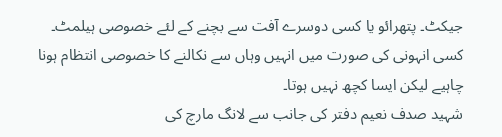جیکٹ۔ پتھرائو یا کسی دوسرے آفت سے بچنے کے لئے خصوصی ہیلمٹ۔
کسی انہونی کی صورت میں انہیں وہاں سے نکالنے کا خصوصی انتظام ہونا چاہیے لیکن ایسا کچھ نہیں ہوتا۔
شہید صدف نعیم دفتر کی جانب سے لانگ مارچ کی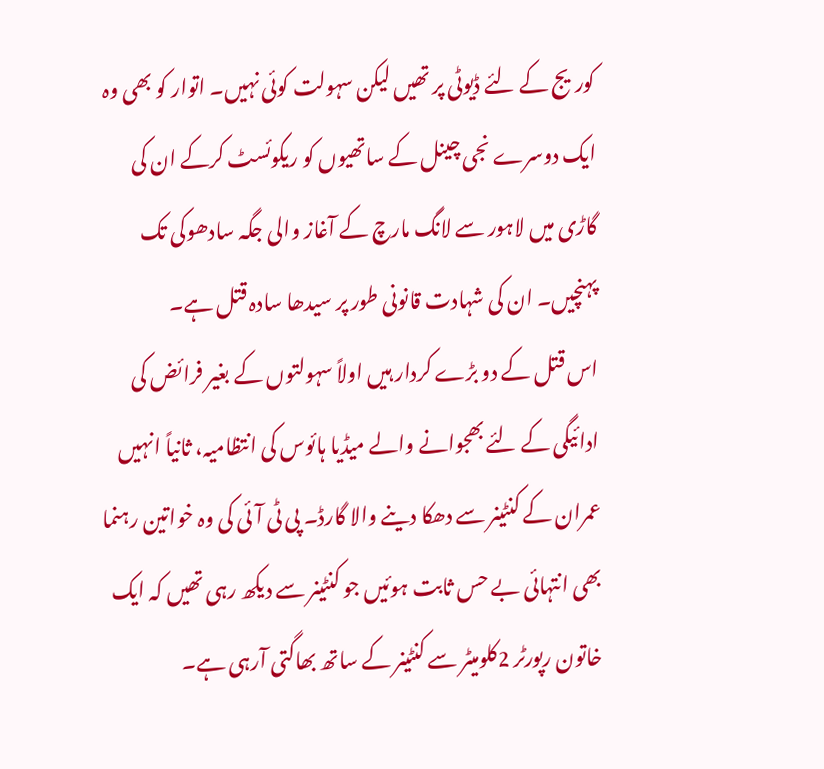کوریج کے لئے ڈیوٹی پر تھیں لیکن سہولت کوئی نہیں۔ اتوار کو بھی وہ ایک دوسرے نجی چینل کے ساتھیوں کو ریکوئسٹ کرکے ان کی گاڑی میں لاہور سے لانگ مارچ کے آغاز والی جگہ سادھوکی تک پہنچیں۔ ان کی شہادت قانونی طور پر سیدھا سادہ قتل ہے۔
اس قتل کے دو بڑے کردار ہیں اولاً سہولتوں کے بغیر فرائض کی ادائیگی کے لئے بھجوانے والے میڈیا ہائوس کی انتظامیہ، ثانیاً انہیں عمران کے کنٹینر سے دھکا دینے والا گارڈ۔ پی ٹی آئی کی وہ خواتین رہنما بھی انتہائی بے حس ثابت ہوئیں جو کنٹینر سے دیکھ رہی تھیں کہ ایک خاتون رپورٹر 2کلومیٹر سے کنٹینر کے ساتھ بھاگتی آرہی ہے۔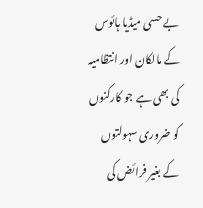بے حسی میڈیا ہائوس کے مالکان اور انتظامیہ کی بھی ہے جو کارکنوں کو ضروری سہولتوں کے بغیر فرائض کی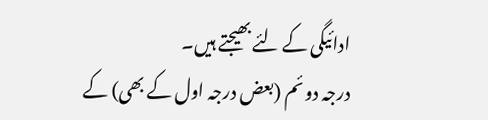ادائیگی کے لئے بھیجتے ہیں۔
درجہ دوئم (بعض درجہ اول کے بھی) کے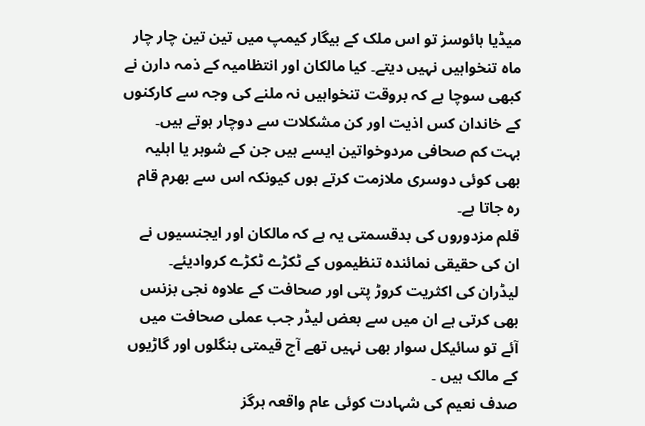میڈیا ہائوسز تو اس ملک کے بیگار کیمپ میں تین تین چار چار ماہ تنخواہیں نہیں دیتے۔ کیا مالکان اور انتظامیہ کے ذمہ دارن نے کبھی سوچا ہے کہ بروقت تنخواہیں نہ ملنے کی وجہ سے کارکنوں کے خاندان کس اذیت اور کن مشکلات سے دوچار ہوتے ہیں۔
بہت کم صحافی مردوخواتین ایسے ہیں جن کے شوہر یا اہلیہ بھی کوئی دوسری ملازمت کرتے ہوں کیونکہ اس سے بھرم قام رہ جاتا ہے۔
قلم مزدوروں کی بدقسمتی یہ ہے کہ مالکان اور ایجنسیوں نے ان کی حقیقی نمائندہ تنظیموں کے ٹکڑے ٹکڑے کروادیئے۔
لیڈران کی اکثریت کروڑ پتی اور صحافت کے علاوہ نجی بزنس بھی کرتی ہے ان میں سے بعض لیڈر جب عملی صحافت میں آئے تو سائیکل سوار بھی نہیں تھے آج قیمتی بنگلوں اور گاڑیوں کے مالک ہیں ۔
صدف نعیم کی شہادت کوئی عام واقعہ ہرگز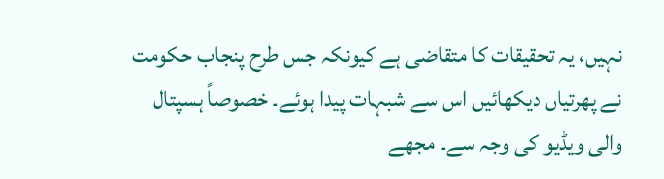نہیں، یہ تحقیقات کا متقاضی ہے کیونکہ جس طرح پنجاب حکومت نے پھرتیاں دیکھائیں اس سے شبہات پیدا ہوئے۔ خصوصاً ہسپتال والی ویڈیو کی وجہ سے۔ مجھے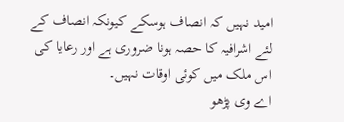امید نہیں کہ انصاف ہوسکے کیونکہ انصاف کے لئے اشرافیہ کا حصہ ہونا ضروری ہے اور رعایا کی اس ملک میں کوئی اوقات نہیں۔
اے وی پڑھو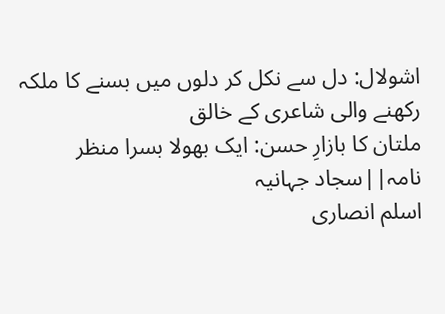اشولال: دل سے نکل کر دلوں میں بسنے کا ملکہ رکھنے والی شاعری کے خالق
ملتان کا بازارِ حسن: ایک بھولا بسرا منظر نامہ||سجاد جہانیہ
اسلم انصاری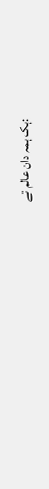:ہک ہمہ دان عالم تے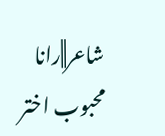شاعر||رانا محبوب اختر